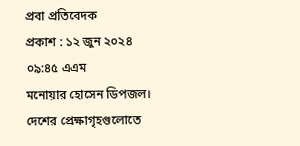প্রবা প্রতিবেদক
প্রকাশ : ১২ জুন ২০২৪ ০৯:৪৫ এএম
মনোয়ার হোসেন ডিপজল।
দেশের প্রেক্ষাগৃহগুলোতে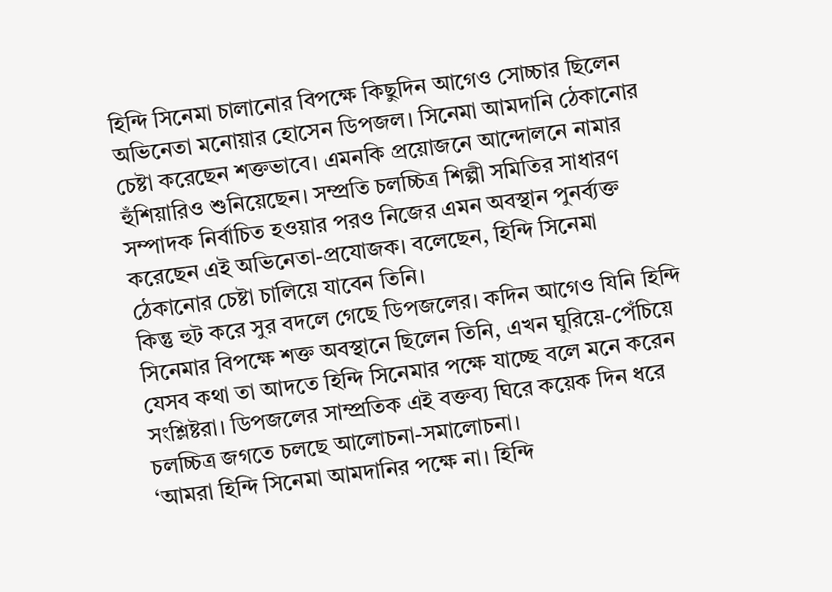হিন্দি সিনেমা চালানোর বিপক্ষে কিছুদিন আগেও সোচ্চার ছিলেন অভিনেতা মনোয়ার হোসেন ডিপজল। সিনেমা আমদানি ঠেকানোর চেষ্টা করেছেন শক্তভাবে। এমনকি প্রয়োজনে আন্দোলনে নামার হুঁশিয়ারিও শুনিয়েছেন। সম্প্রতি চলচ্চিত্র শিল্পী সমিতির সাধারণ সম্পাদক নির্বাচিত হওয়ার পরও নিজের এমন অবস্থান পুনর্ব্যক্ত করেছেন এই অভিনেতা-প্রযোজক। বলেছেন, হিন্দি সিনেমা ঠেকানোর চেষ্টা চালিয়ে যাবেন তিনি।
কিন্তু হুট করে সুর বদলে গেছে ডিপজলের। কদিন আগেও যিনি হিন্দি সিনেমার বিপক্ষে শক্ত অবস্থানে ছিলেন তিনি, এখন ঘুরিয়ে-পেঁচিয়ে যেসব কথা তা আদতে হিন্দি সিনেমার পক্ষে যাচ্ছে বলে মনে করেন সংশ্লিষ্টরা। ডিপজলের সাম্প্রতিক এই বক্তব্য ঘিরে কয়েক দিন ধরে চলচ্চিত্র জগতে চলছে আলোচনা-সমালোচনা।
‘আমরা হিন্দি সিনেমা আমদানির পক্ষে না। হিন্দি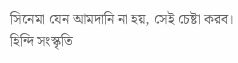সিনেমা যেন আমদানি না হয়, সেই চেষ্টা করব। হিন্দি সংস্কৃতি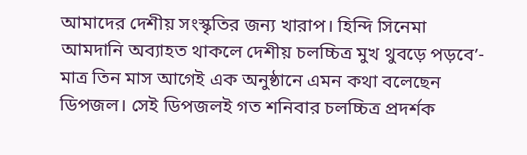আমাদের দেশীয় সংস্কৃতির জন্য খারাপ। হিন্দি সিনেমা আমদানি অব্যাহত থাকলে দেশীয় চলচ্চিত্র মুখ থুবড়ে পড়বে’- মাত্র তিন মাস আগেই এক অনুষ্ঠানে এমন কথা বলেছেন ডিপজল। সেই ডিপজলই গত শনিবার চলচ্চিত্র প্রদর্শক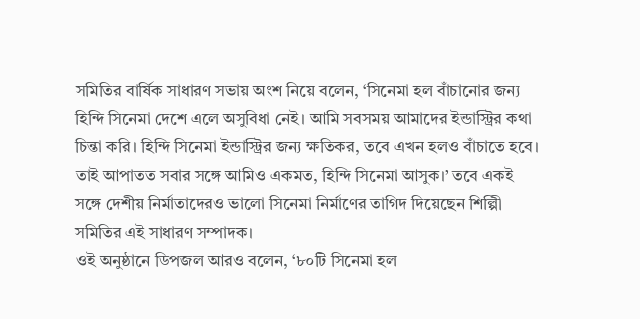সমিতির বার্ষিক সাধারণ সভায় অংশ নিয়ে বলেন, ‘সিনেমা হল বাঁচানোর জন্য হিন্দি সিনেমা দেশে এলে অসুবিধা নেই। আমি সবসময় আমাদের ইন্ডাস্ট্রির কথা চিন্তা করি। হিন্দি সিনেমা ইন্ডাস্ট্রির জন্য ক্ষতিকর, তবে এখন হলও বাঁচাতে হবে। তাই আপাতত সবার সঙ্গে আমিও একমত, হিন্দি সিনেমা আসুক।’ তবে একই সঙ্গে দেশীয় নির্মাতাদেরও ভালো সিনেমা নির্মাণের তাগিদ দিয়েছেন শিল্পিী সমিতির এই সাধারণ সম্পাদক।
ওই অনুষ্ঠানে ডিপজল আরও বলেন, ‘৮০টি সিনেমা হল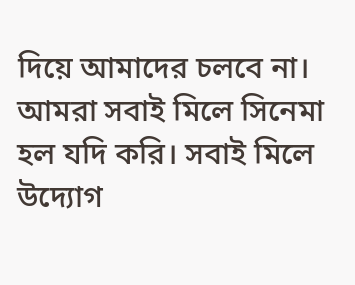দিয়ে আমাদের চলবে না। আমরা সবাই মিলে সিনেমা হল যদি করি। সবাই মিলে উদ্যোগ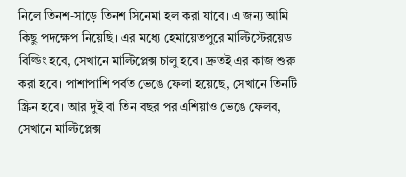নিলে তিনশ-সাড়ে তিনশ সিনেমা হল করা যাবে। এ জন্য আমি কিছু পদক্ষেপ নিয়েছি। এর মধ্যে হেমায়েতপুরে মাল্টিস্টেরয়েড বিল্ডিং হবে, সেখানে মাল্টিপ্লেক্স চালু হবে। দ্রুতই এর কাজ শুরু করা হবে। পাশাপাশি পর্বত ভেঙে ফেলা হয়েছে, সেখানে তিনটি স্ক্রিন হবে। আর দুই বা তিন বছর পর এশিয়াও ভেঙে ফেলব, সেখানে মাল্টিপ্লেক্স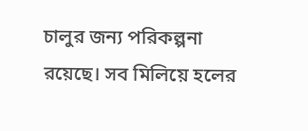চালুর জন্য পরিকল্পনা রয়েছে। সব মিলিয়ে হলের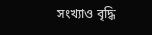সংখ্যাও বৃদ্ধি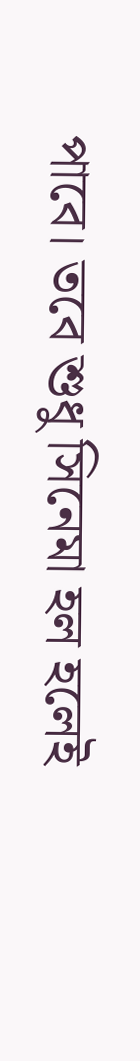পাবে। তবে শুধু সিনেমা হল হলেই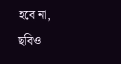হবে না, ছবিও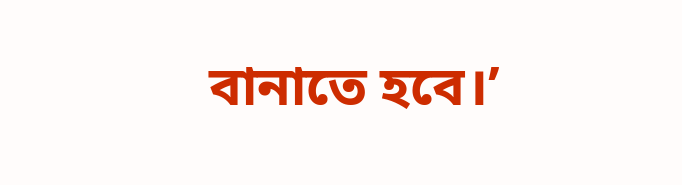বানাতে হবে।’